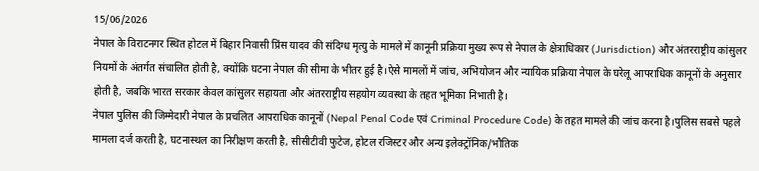15/06/2026
नेपाल के विराटनगर स्थित होटल में बिहार निवासी प्रिंस यादव की संदिग्ध मृत्यु के मामले में कानूनी प्रक्रिया मुख्य रूप से नेपाल के क्षेत्राधिकार (Jurisdiction) और अंतरराष्ट्रीय कांसुलर नियमों के अंतर्गत संचालित होती है, क्योंकि घटना नेपाल की सीमा के भीतर हुई है।ऐसे मामलों में जांच, अभियोजन और न्यायिक प्रक्रिया नेपाल के घरेलू आपराधिक कानूनों के अनुसार होती है, जबकि भारत सरकार केवल कांसुलर सहायता और अंतरराष्ट्रीय सहयोग व्यवस्था के तहत भूमिका निभाती है।
नेपाल पुलिस की जिम्मेदारी नेपाल के प्रचलित आपराधिक कानूनों (Nepal Penal Code एवं Criminal Procedure Code) के तहत मामले की जांच करना है।पुलिस सबसे पहले मामला दर्ज करती है, घटनास्थल का निरीक्षण करती है, सीसीटीवी फुटेज, होटल रजिस्टर और अन्य इलेक्ट्रॉनिक/भौतिक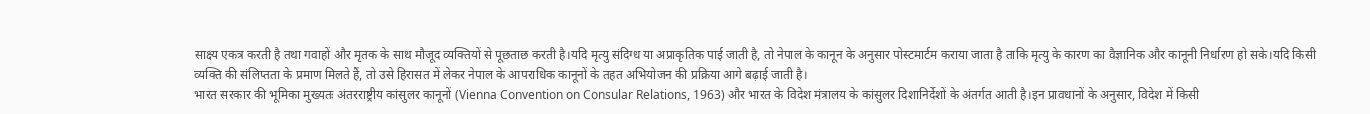साक्ष्य एकत्र करती है तथा गवाहों और मृतक के साथ मौजूद व्यक्तियों से पूछताछ करती है।यदि मृत्यु संदिग्ध या अप्राकृतिक पाई जाती है, तो नेपाल के कानून के अनुसार पोस्टमार्टम कराया जाता है ताकि मृत्यु के कारण का वैज्ञानिक और कानूनी निर्धारण हो सके।यदि किसी व्यक्ति की संलिप्तता के प्रमाण मिलते हैं, तो उसे हिरासत में लेकर नेपाल के आपराधिक कानूनों के तहत अभियोजन की प्रक्रिया आगे बढ़ाई जाती है।
भारत सरकार की भूमिका मुख्यतः अंतरराष्ट्रीय कांसुलर कानूनों (Vienna Convention on Consular Relations, 1963) और भारत के विदेश मंत्रालय के कांसुलर दिशानिर्देशों के अंतर्गत आती है।इन प्रावधानों के अनुसार, विदेश में किसी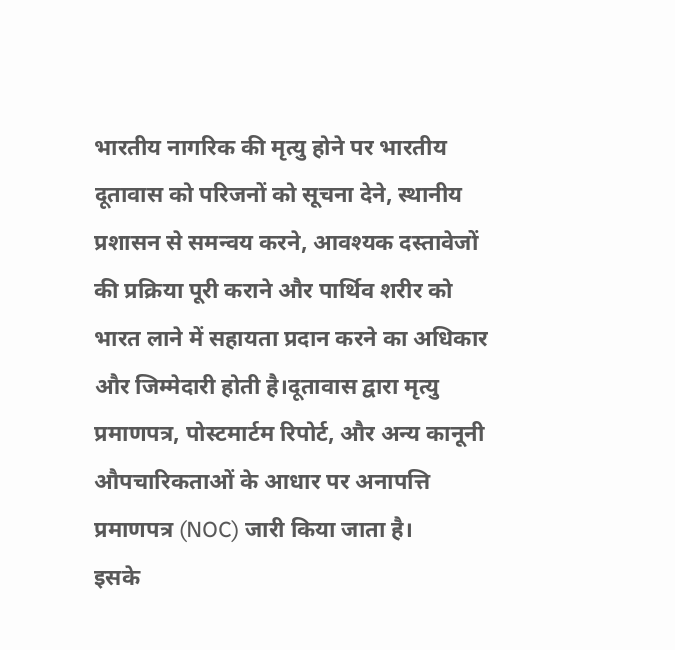भारतीय नागरिक की मृत्यु होने पर भारतीय दूतावास को परिजनों को सूचना देने, स्थानीय प्रशासन से समन्वय करने, आवश्यक दस्तावेजों की प्रक्रिया पूरी कराने और पार्थिव शरीर को भारत लाने में सहायता प्रदान करने का अधिकार और जिम्मेदारी होती है।दूतावास द्वारा मृत्यु प्रमाणपत्र, पोस्टमार्टम रिपोर्ट, और अन्य कानूनी औपचारिकताओं के आधार पर अनापत्ति प्रमाणपत्र (NOC) जारी किया जाता है।
इसके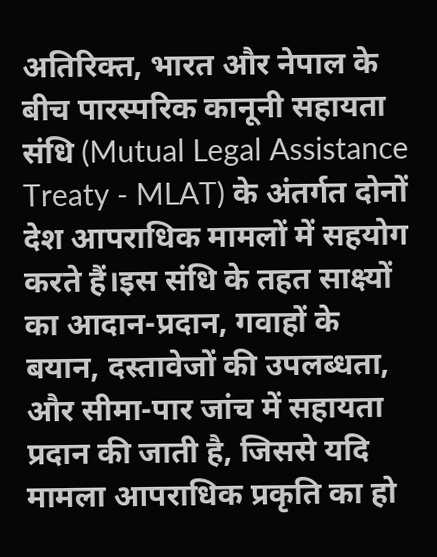अतिरिक्त, भारत और नेपाल के बीच पारस्परिक कानूनी सहायता संधि (Mutual Legal Assistance Treaty - MLAT) के अंतर्गत दोनों देश आपराधिक मामलों में सहयोग करते हैं।इस संधि के तहत साक्ष्यों का आदान-प्रदान, गवाहों के बयान, दस्तावेजों की उपलब्धता, और सीमा-पार जांच में सहायता प्रदान की जाती है, जिससे यदि मामला आपराधिक प्रकृति का हो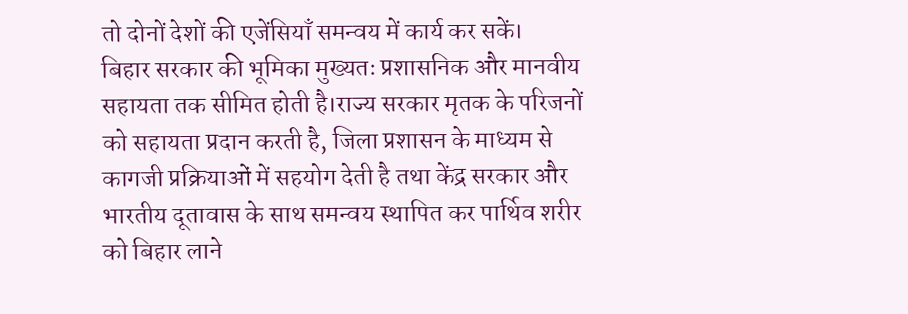तो दोनों देशों की एजेंसियाँ समन्वय में कार्य कर सकें।
बिहार सरकार की भूमिका मुख्यतः प्रशासनिक और मानवीय सहायता तक सीमित होती है।राज्य सरकार मृतक के परिजनों को सहायता प्रदान करती है, जिला प्रशासन के माध्यम से कागजी प्रक्रियाओं में सहयोग देती है तथा केंद्र सरकार और भारतीय दूतावास के साथ समन्वय स्थापित कर पार्थिव शरीर को बिहार लाने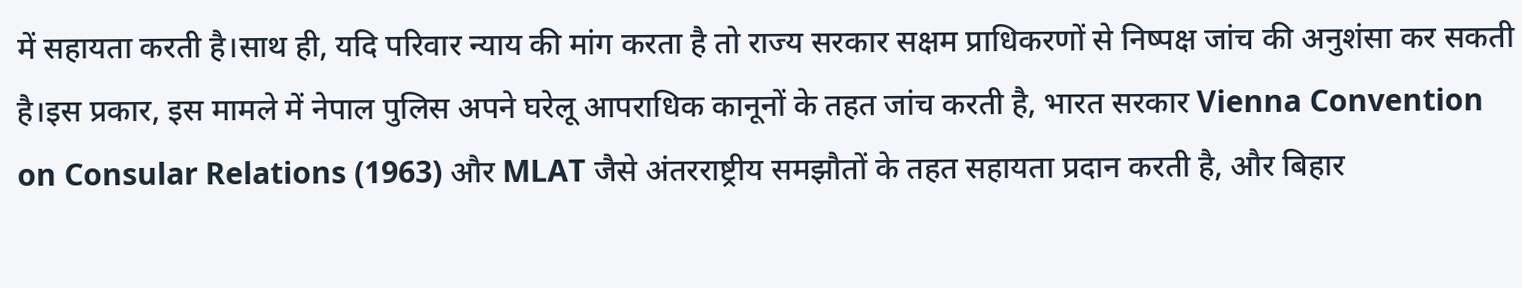में सहायता करती है।साथ ही, यदि परिवार न्याय की मांग करता है तो राज्य सरकार सक्षम प्राधिकरणों से निष्पक्ष जांच की अनुशंसा कर सकती है।इस प्रकार, इस मामले में नेपाल पुलिस अपने घरेलू आपराधिक कानूनों के तहत जांच करती है, भारत सरकार Vienna Convention on Consular Relations (1963) और MLAT जैसे अंतरराष्ट्रीय समझौतों के तहत सहायता प्रदान करती है, और बिहार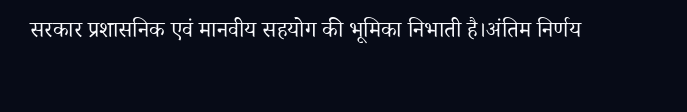सरकार प्रशासनिक एवं मानवीय सहयोग की भूमिका निभाती है।अंतिम निर्णय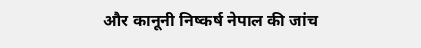और कानूनी निष्कर्ष नेपाल की जांच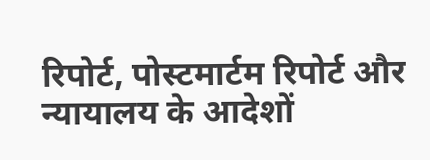रिपोर्ट, पोस्टमार्टम रिपोर्ट और न्यायालय के आदेशों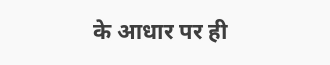के आधार पर ही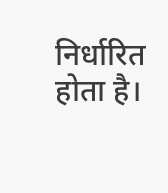निर्धारित होता है।